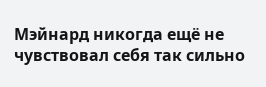Мэйнард никогда ещё не чувствовал себя так сильно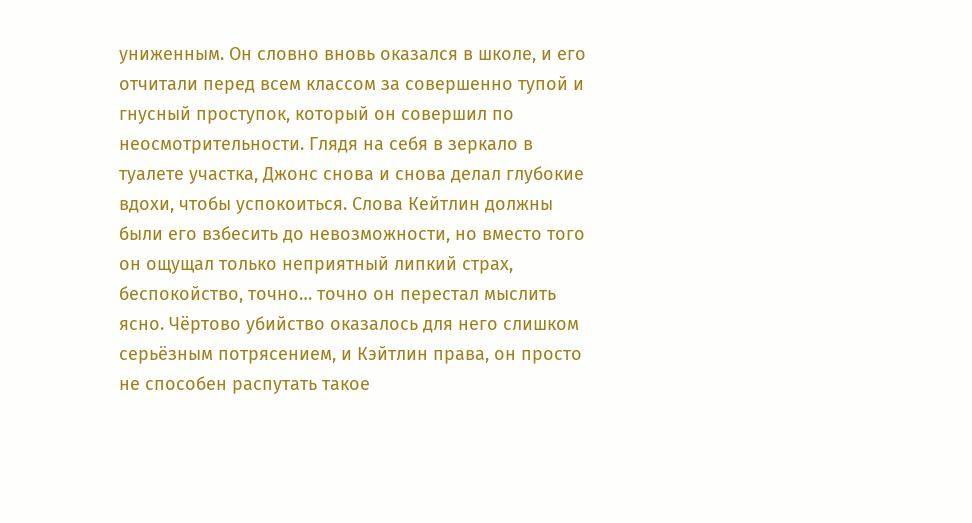униженным. Он словно вновь оказался в школе, и его отчитали перед всем классом за совершенно тупой и гнусный проступок, который он совершил по неосмотрительности. Глядя на себя в зеркало в туалете участка, Джонс снова и снова делал глубокие вдохи, чтобы успокоиться. Слова Кейтлин должны были его взбесить до невозможности, но вместо того он ощущал только неприятный липкий страх, беспокойство, точно… точно он перестал мыслить ясно. Чёртово убийство оказалось для него слишком серьёзным потрясением, и Кэйтлин права, он просто не способен распутать такое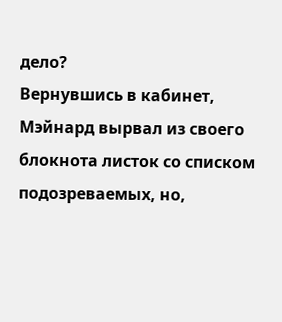дело?
Вернувшись в кабинет, Мэйнард вырвал из своего блокнота листок со списком подозреваемых, но,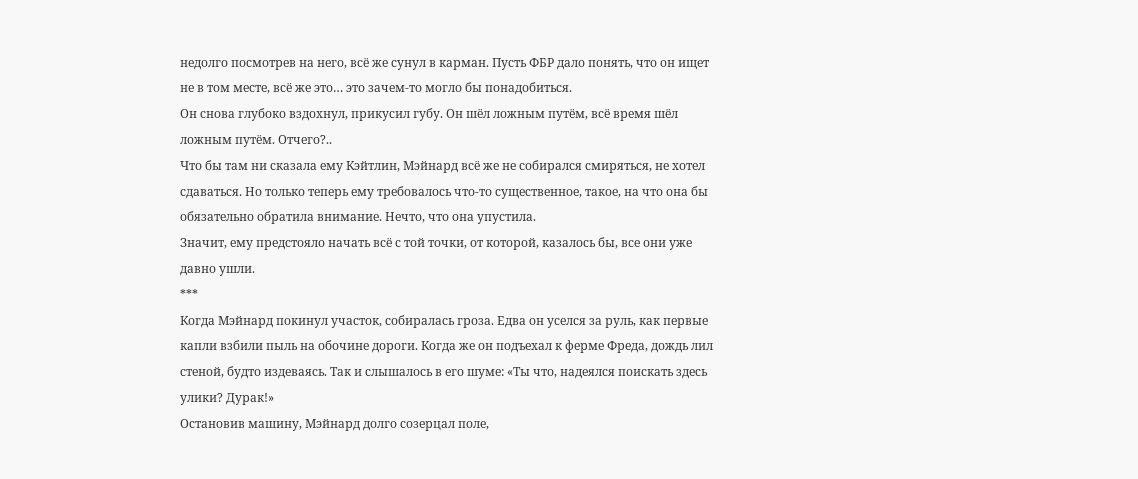недолго посмотрев на него, всё же сунул в карман. Пусть ФБР дало понять, что он ищет не в том месте, всё же это… это зачем-то могло бы понадобиться.
Он снова глубоко вздохнул, прикусил губу. Он шёл ложным путём, всё время шёл ложным путём. Отчего?..
Что бы там ни сказала ему Кэйтлин, Мэйнард всё же не собирался смиряться, не хотел сдаваться. Но только теперь ему требовалось что-то существенное, такое, на что она бы обязательно обратила внимание. Нечто, что она упустила.
Значит, ему предстояло начать всё с той точки, от которой, казалось бы, все они уже давно ушли.
***
Когда Мэйнард покинул участок, собиралась гроза. Едва он уселся за руль, как первые капли взбили пыль на обочине дороги. Когда же он подъехал к ферме Фреда, дождь лил стеной, будто издеваясь. Так и слышалось в его шуме: «Ты что, надеялся поискать здесь улики? Дурак!»
Остановив машину, Мэйнард долго созерцал поле,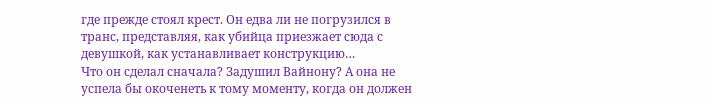где прежде стоял крест. Он едва ли не погрузился в транс, представляя, как убийца приезжает сюда с девушкой, как устанавливает конструкцию…
Что он сделал сначала? Задушил Вайнону? А она не успела бы окоченеть к тому моменту, когда он должен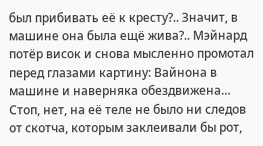был прибивать её к кресту?.. Значит, в машине она была ещё жива?.. Мэйнард потёр висок и снова мысленно промотал перед глазами картину: Вайнона в машине и наверняка обездвижена… Стоп, нет, на её теле не было ни следов от скотча, которым заклеивали бы рот,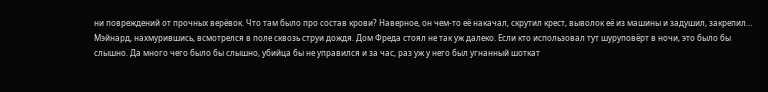ни повреждений от прочных верёвок. Что там было про состав крови? Наверное, он чем-то её накачал, скрутил крест, выволок её из машины и задушил, закрепил…
Мэйнард, нахмурившись, всмотрелся в поле сквозь струи дождя. Дом Фреда стоял не так уж далеко. Если кто использовал тут шуруповёрт в ночи, это было бы слышно. Да много чего было бы слышно, убийца бы не управился и за час, раз уж у него был угнанный шоткат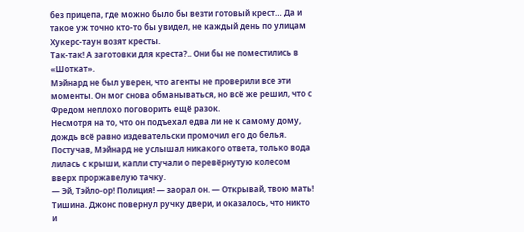без прицепа, где можно было бы везти готовый крест… Да и такое уж точно кто-то бы увидел, не каждый день по улицам Хукерс-таун возят кресты.
Так-так! А заготовки для креста?.. Они бы не поместились в «Шоткат».
Мэйнард не был уверен, что агенты не проверили все эти моменты. Он мог снова обманываться, но всё же решил, что с Фредом неплохо поговорить ещё разок.
Несмотря на то, что он подъехал едва ли не к самому дому, дождь всё равно издевательски промочил его до белья. Постучав, Мэйнард не услышал никакого ответа, только вода лилась с крыши, капли стучали о перевёрнутую колесом вверх проржавелую тачку.
— Эй, Тэйло-ор! Полиция! — заорал он. — Открывай, твою мать!
Тишина. Джонс повернул ручку двери, и оказалось, что никто и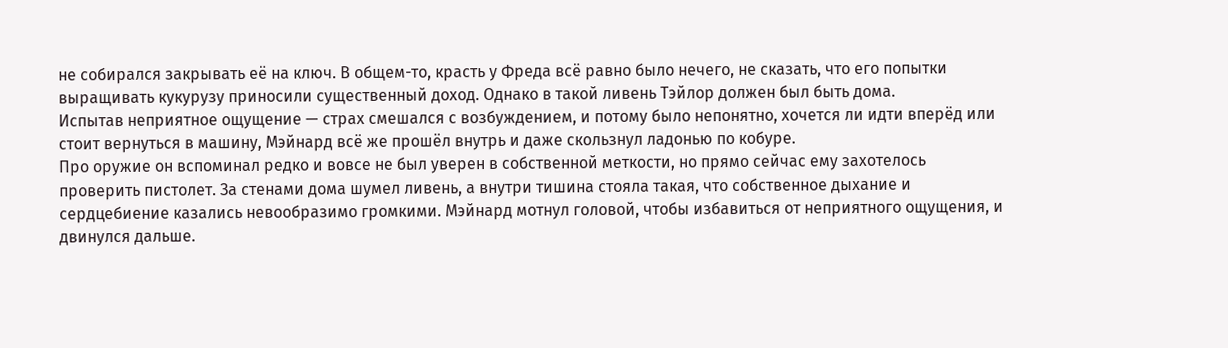не собирался закрывать её на ключ. В общем-то, красть у Фреда всё равно было нечего, не сказать, что его попытки выращивать кукурузу приносили существенный доход. Однако в такой ливень Тэйлор должен был быть дома.
Испытав неприятное ощущение — страх смешался с возбуждением, и потому было непонятно, хочется ли идти вперёд или стоит вернуться в машину, Мэйнард всё же прошёл внутрь и даже скользнул ладонью по кобуре.
Про оружие он вспоминал редко и вовсе не был уверен в собственной меткости, но прямо сейчас ему захотелось проверить пистолет. За стенами дома шумел ливень, а внутри тишина стояла такая, что собственное дыхание и сердцебиение казались невообразимо громкими. Мэйнард мотнул головой, чтобы избавиться от неприятного ощущения, и двинулся дальше.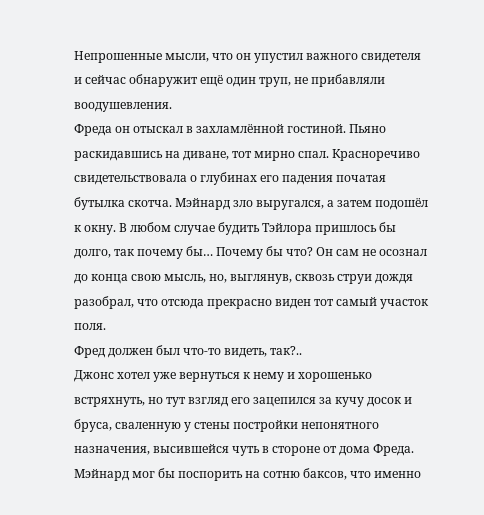Непрошенные мысли, что он упустил важного свидетеля и сейчас обнаружит ещё один труп, не прибавляли воодушевления.
Фреда он отыскал в захламлённой гостиной. Пьяно раскидавшись на диване, тот мирно спал. Красноречиво свидетельствовала о глубинах его падения початая бутылка скотча. Мэйнард зло выругался, а затем подошёл к окну. В любом случае будить Тэйлора пришлось бы долго, так почему бы… Почему бы что? Он сам не осознал до конца свою мысль, но, выглянув, сквозь струи дождя разобрал, что отсюда прекрасно виден тот самый участок поля.
Фред должен был что-то видеть, так?..
Джонс хотел уже вернуться к нему и хорошенько встряхнуть, но тут взгляд его зацепился за кучу досок и бруса, сваленную у стены постройки непонятного назначения, высившейся чуть в стороне от дома Фреда. Мэйнард мог бы поспорить на сотню баксов, что именно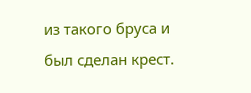из такого бруса и был сделан крест.